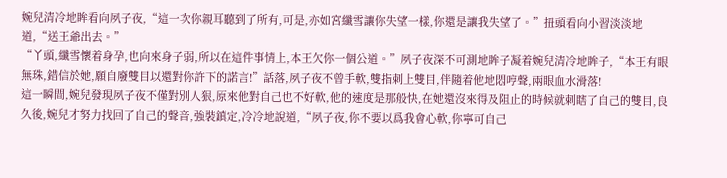婉兒清冷地眸看向夙子夜,“這一次你親耳聽到了所有,可是,亦如宮纖雪讓你失望一樣,你還是讓我失望了。”扭頭看向小習淡淡地道,“送王爺出去。”
“丫頭,纖雪懷着身孕,也向來身子弱,所以在這件事情上,本王欠你一個公道。”夙子夜深不可測地眸子凝着婉兒清冷地眸子,“本王有眼無珠,錯信於她,願自廢雙目以還對你許下的諾言!”話落,夙子夜不曾手軟,雙指刺上雙目,伴隨着他地悶哼聲,兩眼血水滑落!
這一瞬間,婉兒發現夙子夜不僅對別人狠,原來他對自己也不好軟,他的速度是那般快,在她還沒來得及阻止的時候就刺瞎了自己的雙目,良久後,婉兒才努力找回了自己的聲音,強裝鎮定,冷冷地說道,“夙子夜,你不要以爲我會心軟,你寧可自己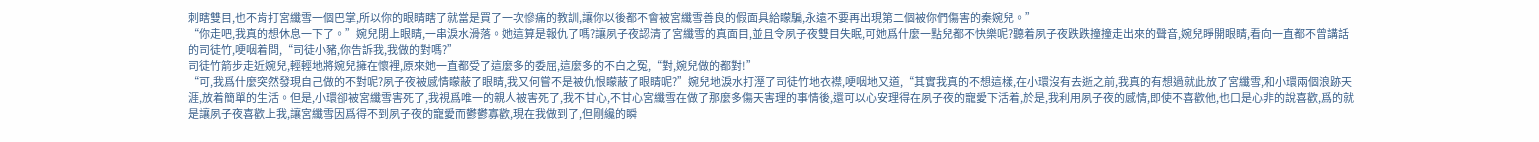刺瞎雙目,也不肯打宮纖雪一個巴掌,所以你的眼睛瞎了就當是買了一次慘痛的教訓,讓你以後都不會被宮纖雪善良的假面具給矇騙,永遠不要再出現第二個被你們傷害的秦婉兒。”
“你走吧,我真的想休息一下了。”婉兒閉上眼睛,一串淚水滑落。她這算是報仇了嗎?讓夙子夜認清了宮纖雪的真面目,並且令夙子夜雙目失眠,可她爲什麼一點兒都不快樂呢?聽着夙子夜跌跌撞撞走出來的聲音,婉兒睜開眼睛,看向一直都不曾講話的司徒竹,哽咽着問,“司徒小豬,你告訴我,我做的對嗎?”
司徒竹箭步走近婉兒,輕輕地將婉兒擁在懷裡,原來她一直都受了這麼多的委屈,這麼多的不白之冤,“對,婉兒做的都對!”
“可,我爲什麼突然發現自己做的不對呢?夙子夜被感情矇蔽了眼睛,我又何嘗不是被仇恨矇蔽了眼睛呢?”婉兒地淚水打溼了司徒竹地衣襟,哽咽地又道,“其實我真的不想這樣,在小環沒有去逝之前,我真的有想過就此放了宮纖雪,和小環兩個浪跡天涯,放着簡單的生活。但是,小環卻被宮纖雪害死了,我視爲唯一的親人被害死了,我不甘心,不甘心宮纖雪在做了那麼多傷天害理的事情後,還可以心安理得在夙子夜的寵愛下活着,於是,我利用夙子夜的感情,即使不喜歡他,也口是心非的說喜歡,爲的就是讓夙子夜喜歡上我,讓宮纖雪因爲得不到夙子夜的寵愛而鬱鬱寡歡,現在我做到了,但剛纔的瞬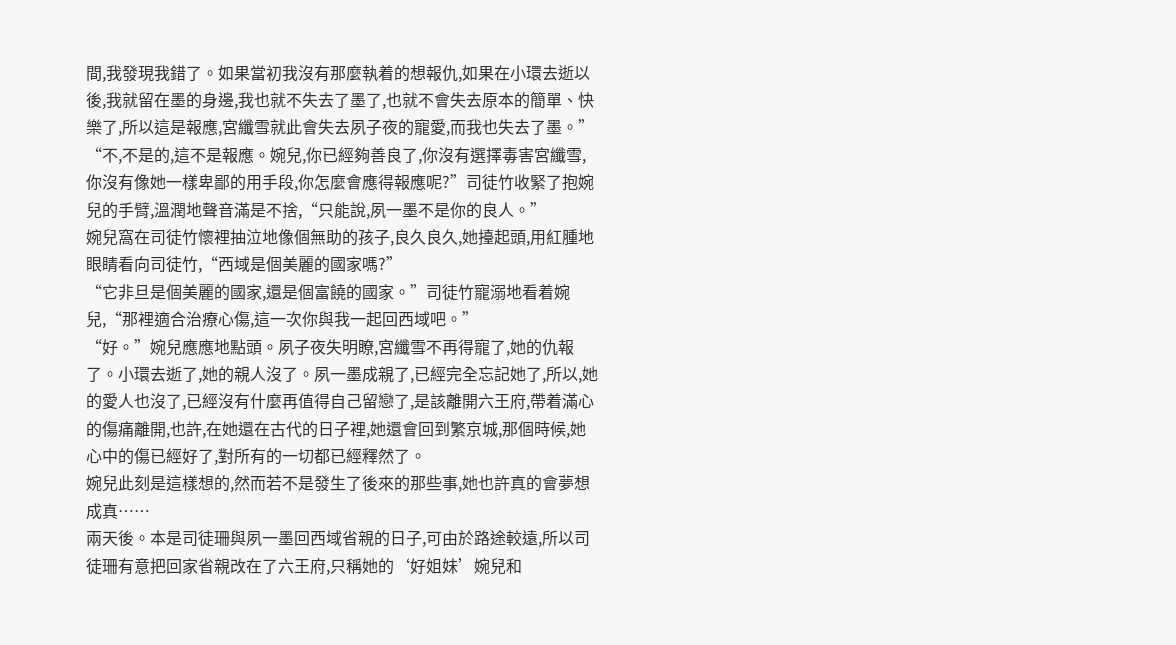間,我發現我錯了。如果當初我沒有那麼執着的想報仇,如果在小環去逝以後,我就留在墨的身邊,我也就不失去了墨了,也就不會失去原本的簡單、快樂了,所以這是報應,宮纖雪就此會失去夙子夜的寵愛,而我也失去了墨。”
“不,不是的,這不是報應。婉兒,你已經夠善良了,你沒有選擇毒害宮纖雪,你沒有像她一樣卑鄙的用手段,你怎麼會應得報應呢?”司徒竹收緊了抱婉兒的手臂,溫潤地聲音滿是不捨,“只能說,夙一墨不是你的良人。”
婉兒窩在司徒竹懷裡抽泣地像個無助的孩子,良久良久,她擡起頭,用紅腫地眼睛看向司徒竹,“西域是個美麗的國家嗎?”
“它非旦是個美麗的國家,還是個富饒的國家。”司徒竹寵溺地看着婉兒,“那裡適合治療心傷,這一次你與我一起回西域吧。”
“好。”婉兒應應地點頭。夙子夜失明瞭,宮纖雪不再得寵了,她的仇報了。小環去逝了,她的親人沒了。夙一墨成親了,已經完全忘記她了,所以,她的愛人也沒了,已經沒有什麼再值得自己留戀了,是該離開六王府,帶着滿心的傷痛離開,也許,在她還在古代的日子裡,她還會回到繁京城,那個時候,她心中的傷已經好了,對所有的一切都已經釋然了。
婉兒此刻是這樣想的,然而若不是發生了後來的那些事,她也許真的會夢想成真……
兩天後。本是司徒珊與夙一墨回西域省親的日子,可由於路途較遠,所以司徒珊有意把回家省親改在了六王府,只稱她的‘好姐妹’婉兒和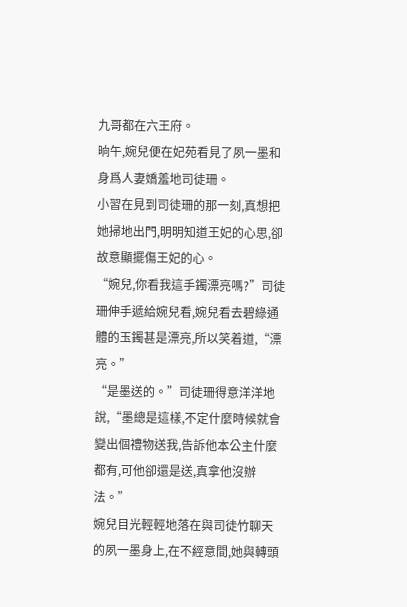九哥都在六王府。
晌午,婉兒便在妃苑看見了夙一墨和身爲人妻嬌羞地司徒珊。
小習在見到司徒珊的那一刻,真想把她掃地出門,明明知道王妃的心思,卻故意顯擺傷王妃的心。
“婉兒,你看我這手鐲漂亮嗎?”司徒珊伸手遞給婉兒看,婉兒看去碧綠通體的玉鐲甚是漂亮,所以笑着道,“漂亮。”
“是墨送的。”司徒珊得意洋洋地說,“墨總是這樣,不定什麼時候就會變出個禮物送我,告訴他本公主什麼都有,可他卻還是送,真拿他沒辦法。”
婉兒目光輕輕地落在與司徒竹聊天的夙一墨身上,在不經意間,她與轉頭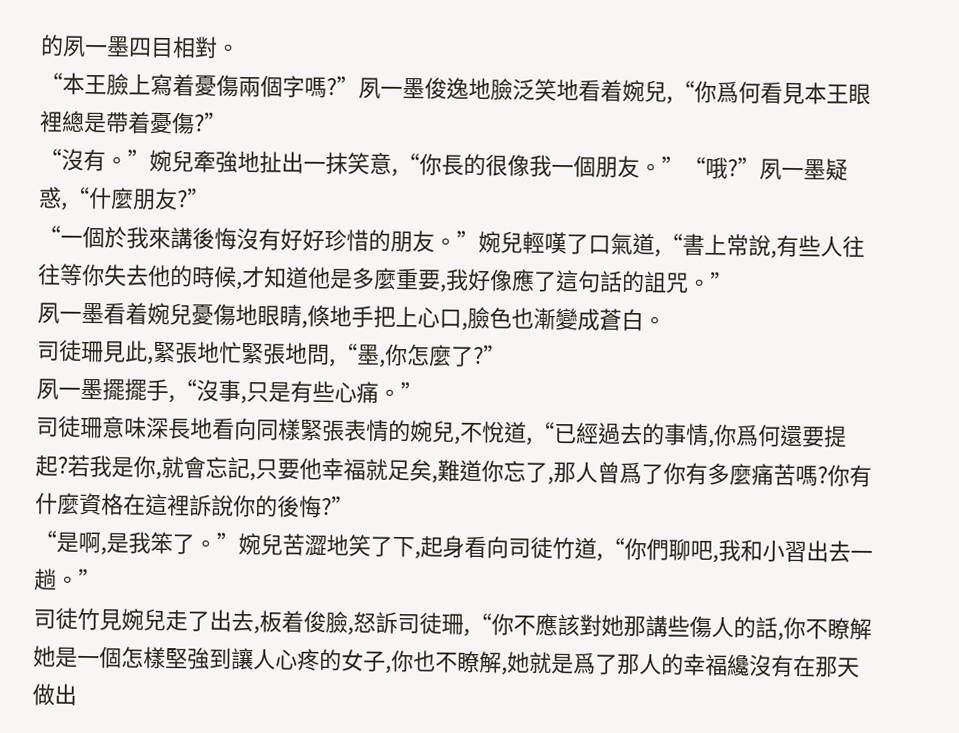的夙一墨四目相對。
“本王臉上寫着憂傷兩個字嗎?”夙一墨俊逸地臉泛笑地看着婉兒,“你爲何看見本王眼裡總是帶着憂傷?”
“沒有。”婉兒牽強地扯出一抹笑意,“你長的很像我一個朋友。”“哦?”夙一墨疑惑,“什麼朋友?”
“一個於我來講後悔沒有好好珍惜的朋友。”婉兒輕嘆了口氣道,“書上常說,有些人往往等你失去他的時候,才知道他是多麼重要,我好像應了這句話的詛咒。”
夙一墨看着婉兒憂傷地眼睛,倏地手把上心口,臉色也漸變成蒼白。
司徒珊見此,緊張地忙緊張地問,“墨,你怎麼了?”
夙一墨擺擺手,“沒事,只是有些心痛。”
司徒珊意味深長地看向同樣緊張表情的婉兒,不悅道,“已經過去的事情,你爲何還要提起?若我是你,就會忘記,只要他幸福就足矣,難道你忘了,那人曾爲了你有多麼痛苦嗎?你有什麼資格在這裡訴說你的後悔?”
“是啊,是我笨了。”婉兒苦澀地笑了下,起身看向司徒竹道,“你們聊吧,我和小習出去一趟。”
司徒竹見婉兒走了出去,板着俊臉,怒訴司徒珊,“你不應該對她那講些傷人的話,你不瞭解她是一個怎樣堅強到讓人心疼的女子,你也不瞭解,她就是爲了那人的幸福纔沒有在那天做出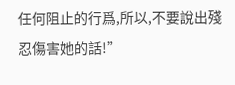任何阻止的行爲,所以,不要說出殘忍傷害她的話!”